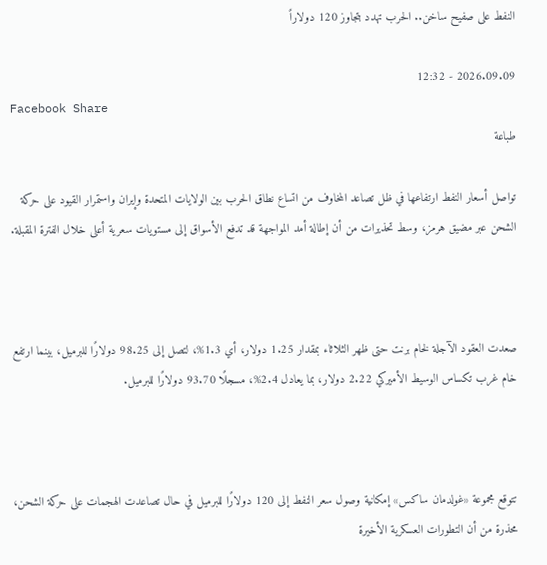النفط على صفيح ساخن.. الحرب تهدد بتجاوز 120 دولاراً

2026.09.09 - 12:32
Facebook Share
طباعة

تواصل أسعار النفط ارتفاعها في ظل تصاعد المخاوف من اتساع نطاق الحرب بين الولايات المتحدة وإيران واستمرار القيود على حركة الشحن عبر مضيق هرمز، وسط تحذيرات من أن إطالة أمد المواجهة قد تدفع الأسواق إلى مستويات سعرية أعلى خلال الفترة المقبلة.



صعدت العقود الآجلة لخام برنت حتى ظهر الثلاثاء بمقدار 1.25 دولار، أي 1.3%، لتصل إلى 98.25 دولارًا للبرميل، بينما ارتفع خام غرب تكساس الوسيط الأميركي 2.22 دولار، بما يعادل 2.4%، مسجلًا 93.70 دولارًا للبرميل.



تتوقع مجموعة «غولدمان ساكس» إمكانية وصول سعر النفط إلى 120 دولارًا للبرميل في حال تصاعدت الهجمات على حركة الشحن، محذرة من أن التطورات العسكرية الأخيرة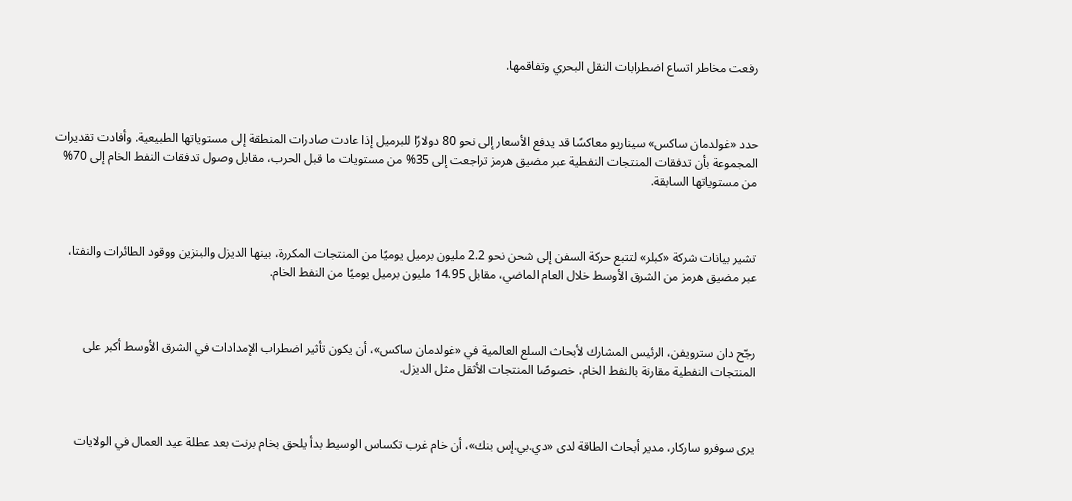رفعت مخاطر اتساع اضطرابات النقل البحري وتفاقمها.



حدد «غولدمان ساكس» سيناريو معاكسًا قد يدفع الأسعار إلى نحو 80 دولارًا للبرميل إذا عادت صادرات المنطقة إلى مستوياتها الطبيعية. وأفادت تقديرات المجموعة بأن تدفقات المنتجات النفطية عبر مضيق هرمز تراجعت إلى 35% من مستويات ما قبل الحرب، مقابل وصول تدفقات النفط الخام إلى 70% من مستوياتها السابقة.



تشير بيانات شركة «كبلر» لتتبع حركة السفن إلى شحن نحو 2.2 مليون برميل يوميًا من المنتجات المكررة، بينها الديزل والبنزين ووقود الطائرات والنفتا، عبر مضيق هرمز من الشرق الأوسط خلال العام الماضي، مقابل 14.95 مليون برميل يوميًا من النفط الخام.



رجّح دان سترويفن، الرئيس المشارك لأبحاث السلع العالمية في «غولدمان ساكس»، أن يكون تأثير اضطراب الإمدادات في الشرق الأوسط أكبر على المنتجات النفطية مقارنة بالنفط الخام، خصوصًا المنتجات الأثقل مثل الديزل.



يرى سوفرو ساركار، مدير أبحاث الطاقة لدى «دي.بي.إس بنك»، أن خام غرب تكساس الوسيط بدأ يلحق بخام برنت بعد عطلة عيد العمال في الولايات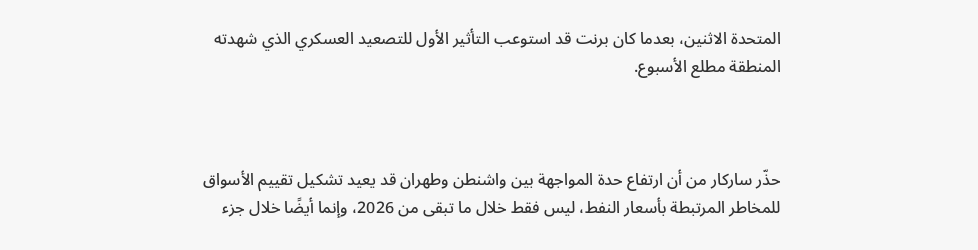المتحدة الاثنين، بعدما كان برنت قد استوعب التأثير الأول للتصعيد العسكري الذي شهدته المنطقة مطلع الأسبوع.



حذّر ساركار من أن ارتفاع حدة المواجهة بين واشنطن وطهران قد يعيد تشكيل تقييم الأسواق للمخاطر المرتبطة بأسعار النفط، ليس فقط خلال ما تبقى من 2026، وإنما أيضًا خلال جزء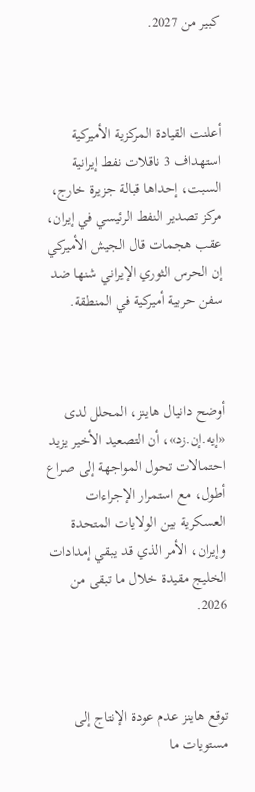كبير من 2027.



أعلنت القيادة المركزية الأميركية استهداف 3 ناقلات نفط إيرانية السبت، إحداها قبالة جزيرة خارج، مركز تصدير النفط الرئيسي في إيران، عقب هجمات قال الجيش الأميركي إن الحرس الثوري الإيراني شنها ضد سفن حربية أميركية في المنطقة.



أوضح دانيال هاينز، المحلل لدى «إيه.إن.زد»، أن التصعيد الأخير يزيد احتمالات تحول المواجهة إلى صراع أطول، مع استمرار الإجراءات العسكرية بين الولايات المتحدة وإيران، الأمر الذي قد يبقي إمدادات الخليج مقيدة خلال ما تبقى من 2026.



توقع هاينز عدم عودة الإنتاج إلى مستويات ما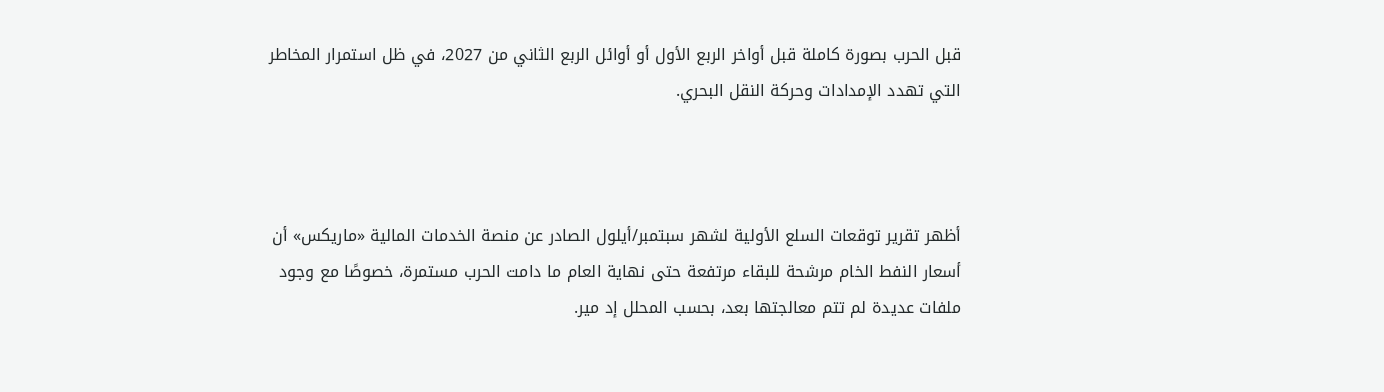قبل الحرب بصورة كاملة قبل أواخر الربع الأول أو أوائل الربع الثاني من 2027، في ظل استمرار المخاطر التي تهدد الإمدادات وحركة النقل البحري.



أظهر تقرير توقعات السلع الأولية لشهر سبتمبر/أيلول الصادر عن منصة الخدمات المالية «ماريكس» أن أسعار النفط الخام مرشحة للبقاء مرتفعة حتى نهاية العام ما دامت الحرب مستمرة، خصوصًا مع وجود ملفات عديدة لم تتم معالجتها بعد، بحسب المحلل إد مير.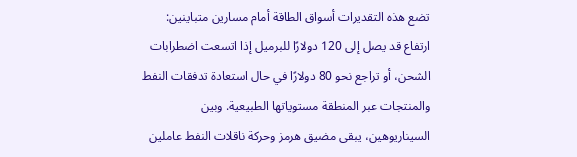تضع هذه التقديرات أسواق الطاقة أمام مسارين متباينين: ارتفاع قد يصل إلى 120 دولارًا للبرميل إذا اتسعت اضطرابات الشحن، أو تراجع نحو 80 دولارًا في حال استعادة تدفقات النفط والمنتجات عبر المنطقة مستوياتها الطبيعية. وبين السيناريوهين، يبقى مضيق هرمز وحركة ناقلات النفط عاملين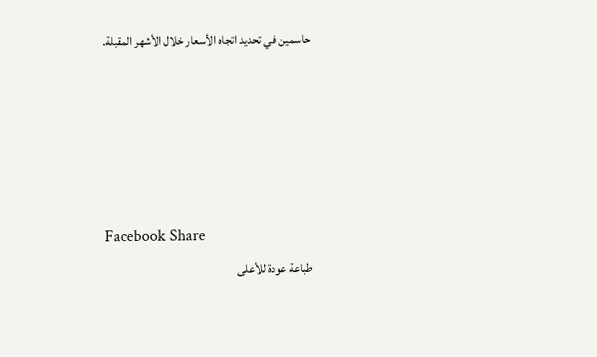حاسمين في تحديد اتجاه الأسعار خلال الأشهر المقبلة.





Facebook Share
طباعة عودة للأعلى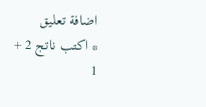اضافة تعليق
* اكتب ناتج 2 + 1